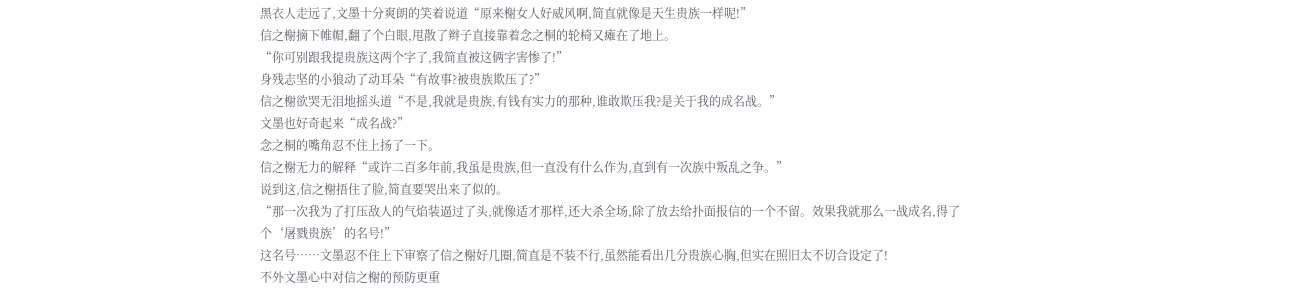黑衣人走远了,文墨十分爽朗的笑着说道“原来榭女人好威风啊,简直就像是天生贵族一样呢!”
信之榭摘下帷帽,翻了个白眼,甩散了辫子直接靠着念之桐的轮椅又瘫在了地上。
“你可别跟我提贵族这两个字了,我简直被这俩字害惨了!”
身残志坚的小狼动了动耳朵“有故事?被贵族欺压了?”
信之榭欲哭无泪地摇头道“不是,我就是贵族,有钱有实力的那种,谁敢欺压我?是关于我的成名战。”
文墨也好奇起来“成名战?”
念之桐的嘴角忍不住上扬了一下。
信之榭无力的解释“或许二百多年前,我虽是贵族,但一直没有什么作为,直到有一次族中叛乱之争。”
说到这,信之榭捂住了脸,简直要哭出来了似的。
“那一次我为了打压敌人的气焰装逼过了头,就像适才那样,还大杀全场,除了放去给扑面报信的一个不留。效果我就那么一战成名,得了个‘屠戮贵族’的名号!”
这名号……文墨忍不住上下审察了信之榭好几圈,简直是不装不行,虽然能看出几分贵族心胸,但实在照旧太不切合设定了!
不外文墨心中对信之榭的预防更重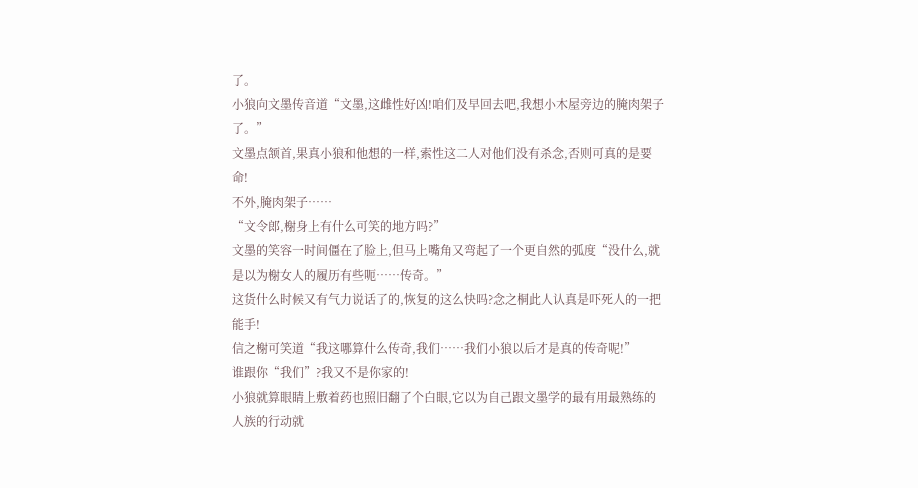了。
小狼向文墨传音道“文墨,这雌性好凶!咱们及早回去吧,我想小木屋旁边的腌肉架子了。”
文墨点颔首,果真小狼和他想的一样,索性这二人对他们没有杀念,否则可真的是要命!
不外,腌肉架子……
“文令郎,榭身上有什么可笑的地方吗?”
文墨的笑容一时间僵在了脸上,但马上嘴角又弯起了一个更自然的弧度“没什么,就是以为榭女人的履历有些呃……传奇。”
这货什么时候又有气力说话了的,恢复的这么快吗?念之桐此人认真是吓死人的一把能手!
信之榭可笑道“我这哪算什么传奇,我们……我们小狼以后才是真的传奇呢!”
谁跟你“我们”?我又不是你家的!
小狼就算眼睛上敷着药也照旧翻了个白眼,它以为自己跟文墨学的最有用最熟练的人族的行动就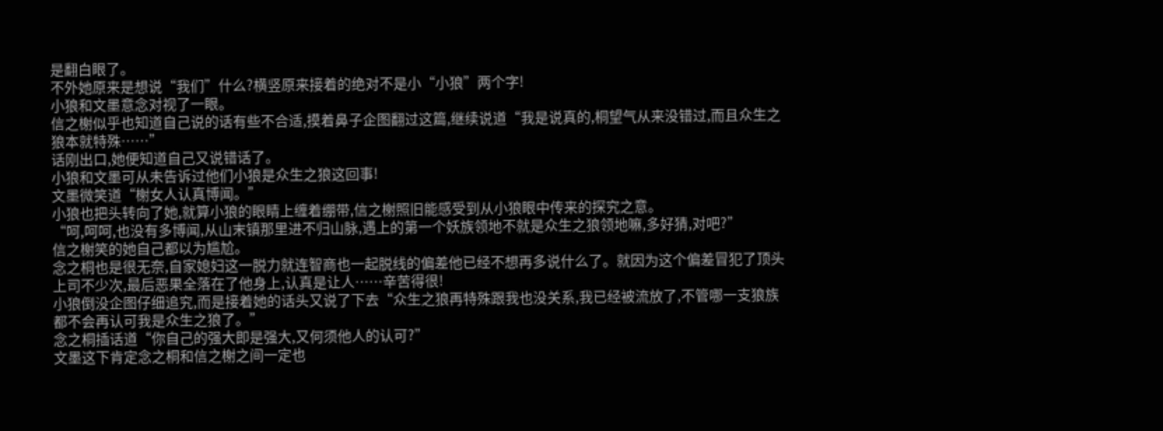是翻白眼了。
不外她原来是想说“我们”什么?横竖原来接着的绝对不是小“小狼”两个字!
小狼和文墨意念对视了一眼。
信之榭似乎也知道自己说的话有些不合适,摸着鼻子企图翻过这篇,继续说道“我是说真的,桐望气从来没错过,而且众生之狼本就特殊……”
话刚出口,她便知道自己又说错话了。
小狼和文墨可从未告诉过他们小狼是众生之狼这回事!
文墨微笑道“榭女人认真博闻。”
小狼也把头转向了她,就算小狼的眼睛上缠着绷带,信之榭照旧能感受到从小狼眼中传来的探究之意。
“呵,呵呵,也没有多博闻,从山末镇那里进不归山脉,遇上的第一个妖族领地不就是众生之狼领地嘛,多好猜,对吧?”
信之榭笑的她自己都以为尴尬。
念之桐也是很无奈,自家媳妇这一脱力就连智商也一起脱线的偏差他已经不想再多说什么了。就因为这个偏差冒犯了顶头上司不少次,最后恶果全落在了他身上,认真是让人……辛苦得很!
小狼倒没企图仔细追究,而是接着她的话头又说了下去“众生之狼再特殊跟我也没关系,我已经被流放了,不管哪一支狼族都不会再认可我是众生之狼了。”
念之桐插话道“你自己的强大即是强大,又何须他人的认可?”
文墨这下肯定念之桐和信之榭之间一定也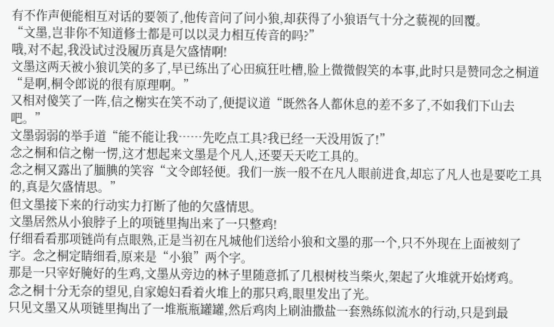有不作声便能相互对话的要领了,他传音问了问小狼,却获得了小狼语气十分之藐视的回覆。
“文墨,岂非你不知道修士都是可以以灵力相互传音的吗?”
哦,对不起,我没试过没履历真是欠盛情啊!
文墨这两天被小狼讥笑的多了,早已练出了心田疯狂吐槽,脸上微微假笑的本事,此时只是赞同念之桐道“是啊,桐令郎说的很有原理啊。”
又相对傻笑了一阵,信之榭实在笑不动了,便提议道“既然各人都休息的差不多了,不如我们下山去吧。”
文墨弱弱的举手道“能不能让我……先吃点工具?我已经一天没用饭了!”
念之桐和信之榭一愣,这才想起来文墨是个凡人,还要天天吃工具的。
念之桐又露出了腼腆的笑容“文令郎轻便。我们一族一般不在凡人眼前进食,却忘了凡人也是要吃工具的,真是欠盛情思。”
但文墨接下来的行动实力打断了他的欠盛情思。
文墨居然从小狼脖子上的项链里掏出来了一只整鸡!
仔细看看那项链尚有点眼熟,正是当初在凡城他们送给小狼和文墨的那一个,只不外现在上面被刻了字。念之桐定睛细看,原来是“小狼”两个字。
那是一只宰好腌好的生鸡,文墨从旁边的林子里随意抓了几根树枝当柴火,架起了火堆就开始烤鸡。
念之桐十分无奈的望见,自家媳妇看着火堆上的那只鸡,眼里发出了光。
只见文墨又从项链里掏出了一堆瓶瓶罐罐,然后鸡肉上刷油撒盐一套熟练似流水的行动,只是到最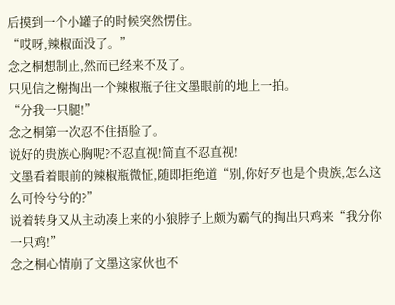后摸到一个小罐子的时候突然愣住。
“哎呀,辣椒面没了。”
念之桐想制止,然而已经来不及了。
只见信之榭掏出一个辣椒瓶子往文墨眼前的地上一拍。
“分我一只腿!”
念之桐第一次忍不住捂脸了。
说好的贵族心胸呢?不忍直视!简直不忍直视!
文墨看着眼前的辣椒瓶微怔,随即拒绝道“别,你好歹也是个贵族,怎么这么可怜兮兮的?”
说着转身又从主动凑上来的小狼脖子上颇为霸气的掏出只鸡来“我分你一只鸡!”
念之桐心情崩了文墨这家伙也不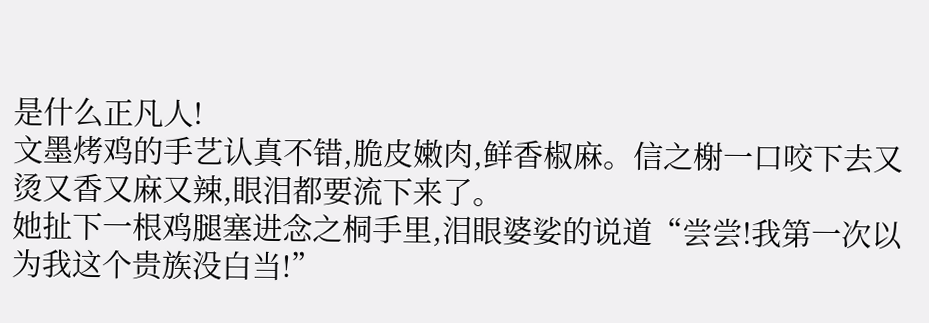是什么正凡人!
文墨烤鸡的手艺认真不错,脆皮嫩肉,鲜香椒麻。信之榭一口咬下去又烫又香又麻又辣,眼泪都要流下来了。
她扯下一根鸡腿塞进念之桐手里,泪眼婆娑的说道“尝尝!我第一次以为我这个贵族没白当!”